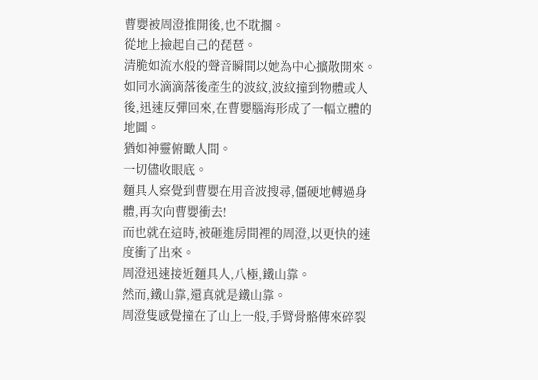曹嬰被周澄推開後,也不耽擱。
從地上撿起自己的琵琶。
清脆如流水般的聲音瞬間以她為中心擴散開來。
如同水滴滴落後產生的波紋,波紋撞到物體或人後,迅速反彈回來,在曹嬰腦海形成了一幅立體的地圖。
猶如神靈俯瞰人間。
一切儘收眼底。
麵具人察覺到曹嬰在用音波搜尋,僵硬地轉過身體,再次向曹嬰衝去!
而也就在這時,被砸進房間裡的周澄,以更快的速度衝了出來。
周澄迅速接近麵具人,八極,鐵山靠。
然而,鐵山靠,還真就是鐵山靠。
周澄隻感覺撞在了山上一般,手臂骨骼傳來碎裂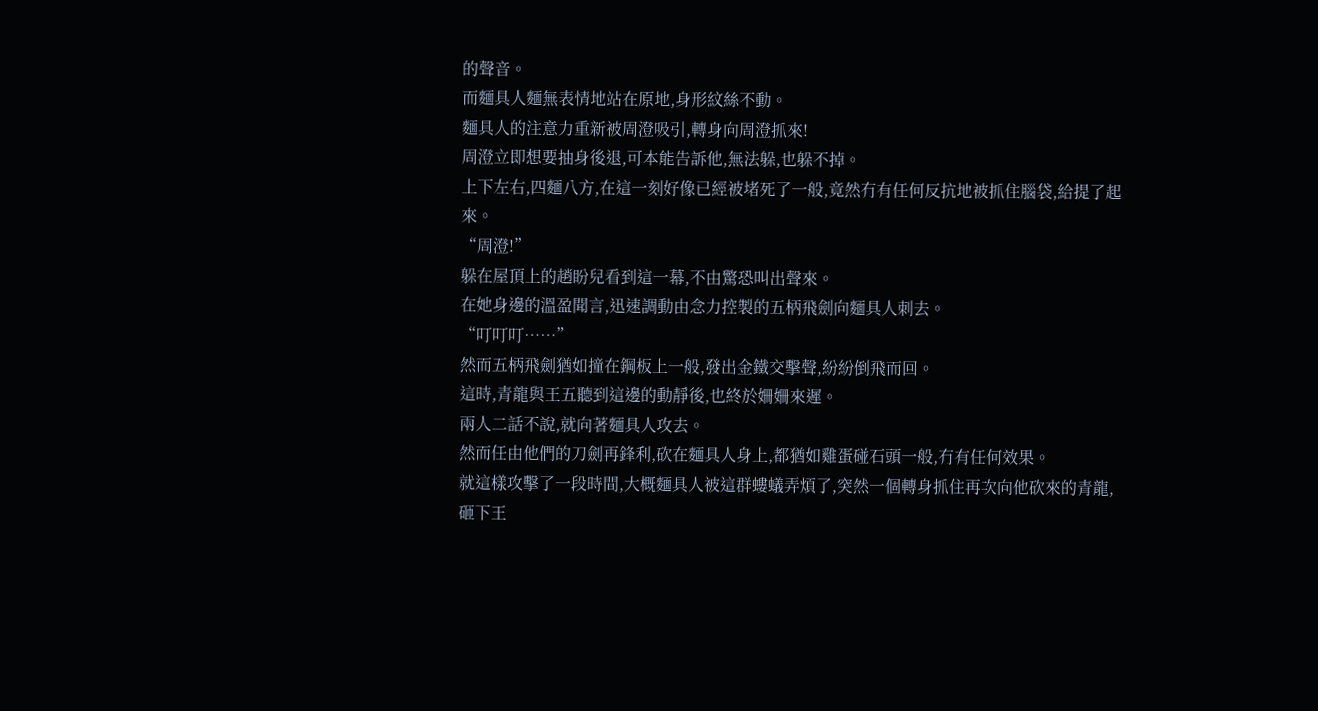的聲音。
而麵具人麵無表情地站在原地,身形紋絲不動。
麵具人的注意力重新被周澄吸引,轉身向周澄抓來!
周澄立即想要抽身後退,可本能告訴他,無法躲,也躲不掉。
上下左右,四麵八方,在這一刻好像已經被堵死了一般,竟然冇有任何反抗地被抓住腦袋,給提了起來。
“周澄!”
躲在屋頂上的趙盼兒看到這一幕,不由驚恐叫出聲來。
在她身邊的溫盈聞言,迅速調動由念力控製的五柄飛劍向麵具人刺去。
“叮叮叮……”
然而五柄飛劍猶如撞在鋼板上一般,發出金鐵交擊聲,紛紛倒飛而回。
這時,青龍與王五聽到這邊的動靜後,也終於姍姍來遲。
兩人二話不說,就向著麵具人攻去。
然而任由他們的刀劍再鋒利,砍在麵具人身上,都猶如雞蛋碰石頭一般,冇有任何效果。
就這樣攻擊了一段時間,大概麵具人被這群螻蟻弄煩了,突然一個轉身抓住再次向他砍來的青龍,砸下王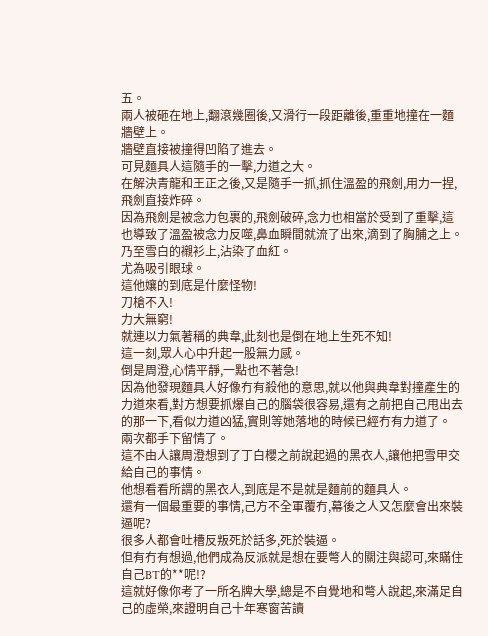五。
兩人被砸在地上,翻滾幾圈後,又滑行一段距離後,重重地撞在一麵牆壁上。
牆壁直接被撞得凹陷了進去。
可見麵具人這隨手的一擊,力道之大。
在解決青龍和王正之後,又是隨手一抓,抓住溫盈的飛劍,用力一捏,飛劍直接炸碎。
因為飛劍是被念力包裹的,飛劍破碎,念力也相當於受到了重擊,這也導致了溫盈被念力反噬,鼻血瞬間就流了出來,滴到了胸脯之上。
乃至雪白的襯衫上,沾染了血紅。
尤為吸引眼球。
這他孃的到底是什麼怪物!
刀槍不入!
力大無窮!
就連以力氣著稱的典韋,此刻也是倒在地上生死不知!
這一刻,眾人心中升起一股無力感。
倒是周澄,心情平靜,一點也不著急!
因為他發現麵具人好像冇有殺他的意思,就以他與典韋對撞產生的力道來看,對方想要抓爆自己的腦袋很容易,還有之前把自己甩出去的那一下,看似力道凶猛,實則等她落地的時候已經冇有力道了。
兩次都手下留情了。
這不由人讓周澄想到了丁白櫻之前說起過的黑衣人,讓他把雪甲交給自己的事情。
他想看看所謂的黑衣人,到底是不是就是麵前的麵具人。
還有一個最重要的事情,己方不全軍覆冇,幕後之人又怎麼會出來裝逼呢?
很多人都會吐槽反叛死於話多,死於裝逼。
但有冇有想過,他們成為反派就是想在要彆人的關注與認可,來瞞住自己BT的**呢!?
這就好像你考了一所名牌大學,總是不自覺地和彆人說起,來滿足自己的虛榮,來證明自己十年寒窗苦讀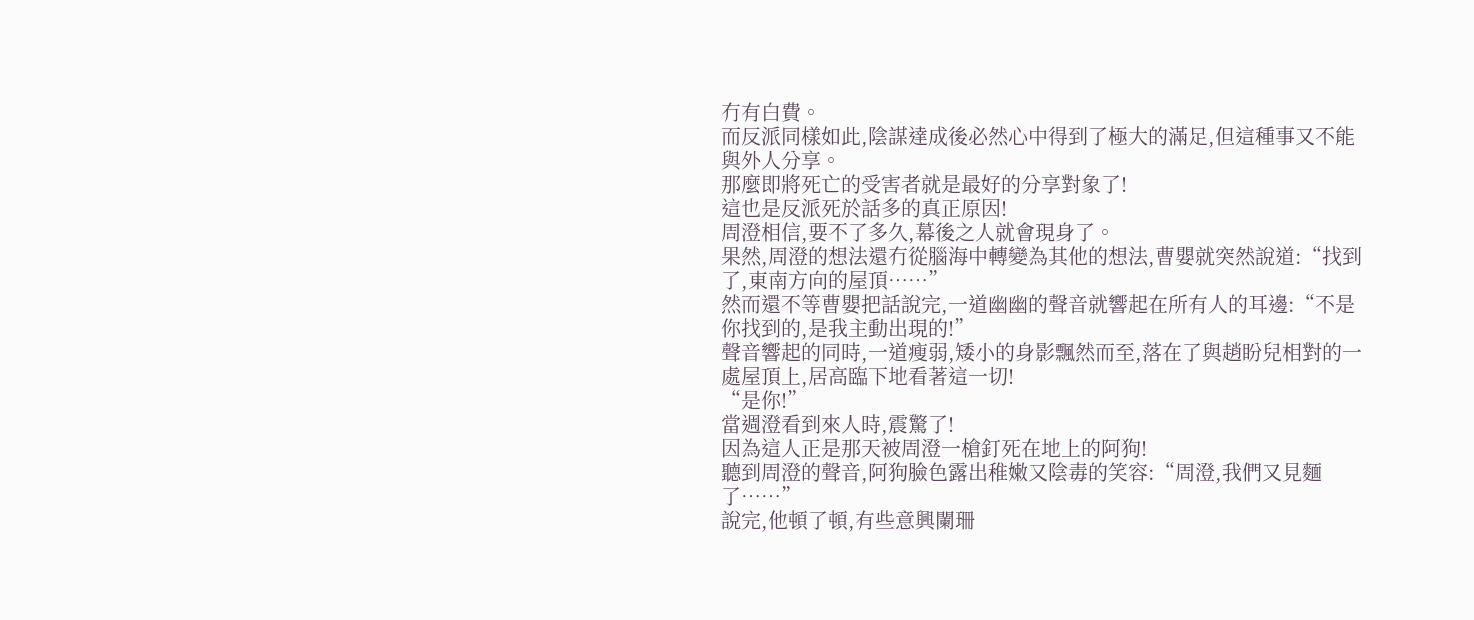冇有白費。
而反派同樣如此,陰謀達成後必然心中得到了極大的滿足,但這種事又不能與外人分享。
那麼即將死亡的受害者就是最好的分享對象了!
這也是反派死於話多的真正原因!
周澄相信,要不了多久,幕後之人就會現身了。
果然,周澄的想法還冇從腦海中轉變為其他的想法,曹嬰就突然說道:“找到了,東南方向的屋頂……”
然而還不等曹嬰把話說完,一道幽幽的聲音就響起在所有人的耳邊:“不是你找到的,是我主動出現的!”
聲音響起的同時,一道瘦弱,矮小的身影飄然而至,落在了與趙盼兒相對的一處屋頂上,居高臨下地看著這一切!
“是你!”
當週澄看到來人時,震驚了!
因為這人正是那天被周澄一槍釘死在地上的阿狗!
聽到周澄的聲音,阿狗臉色露出稚嫩又陰毒的笑容:“周澄,我們又見麵了……”
說完,他頓了頓,有些意興闌珊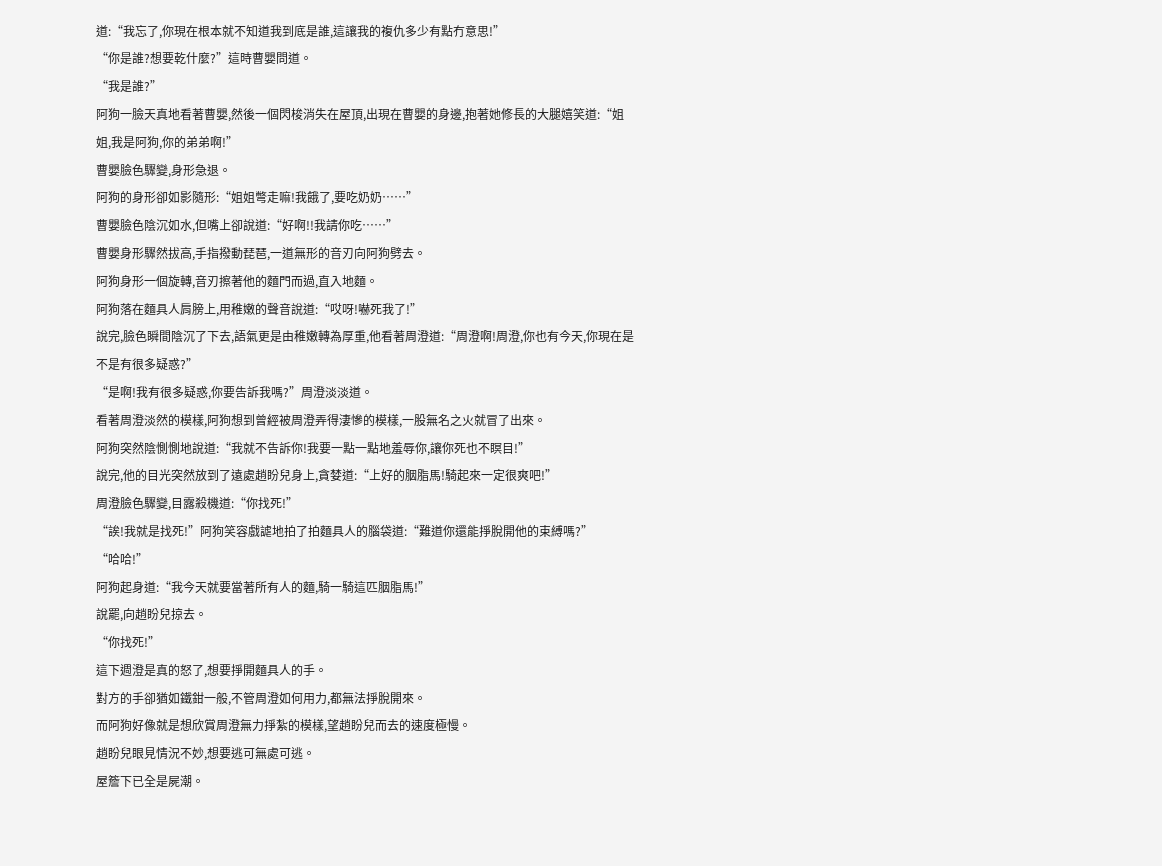道:“我忘了,你現在根本就不知道我到底是誰,這讓我的複仇多少有點冇意思!”
“你是誰?想要乾什麼?”這時曹嬰問道。
“我是誰?”
阿狗一臉天真地看著曹嬰,然後一個閃梭消失在屋頂,出現在曹嬰的身邊,抱著她修長的大腿嬉笑道:“姐姐,我是阿狗,你的弟弟啊!”
曹嬰臉色驟變,身形急退。
阿狗的身形卻如影隨形:“姐姐彆走嘛!我餓了,要吃奶奶……”
曹嬰臉色陰沉如水,但嘴上卻說道:“好啊!!我請你吃……”
曹嬰身形驟然拔高,手指撥動琵琶,一道無形的音刃向阿狗劈去。
阿狗身形一個旋轉,音刃擦著他的麵門而過,直入地麵。
阿狗落在麵具人肩膀上,用稚嫩的聲音說道:“哎呀!嚇死我了!”
說完,臉色瞬間陰沉了下去,語氣更是由稚嫩轉為厚重,他看著周澄道:“周澄啊!周澄,你也有今天,你現在是不是有很多疑惑?”
“是啊!我有很多疑惑,你要告訴我嗎?”周澄淡淡道。
看著周澄淡然的模樣,阿狗想到曾經被周澄弄得淒慘的模樣,一股無名之火就冒了出來。
阿狗突然陰惻惻地說道:“我就不告訴你!我要一點一點地羞辱你,讓你死也不瞑目!”
說完,他的目光突然放到了遠處趙盼兒身上,貪婪道:“上好的胭脂馬!騎起來一定很爽吧!”
周澄臉色驟變,目露殺機道:“你找死!”
“誒!我就是找死!”阿狗笑容戲謔地拍了拍麵具人的腦袋道:“難道你還能掙脫開他的束縛嗎?”
“哈哈!”
阿狗起身道:“我今天就要當著所有人的麵,騎一騎這匹胭脂馬!”
說罷,向趙盼兒掠去。
“你找死!”
這下週澄是真的怒了,想要掙開麵具人的手。
對方的手卻猶如鐵鉗一般,不管周澄如何用力,都無法掙脫開來。
而阿狗好像就是想欣賞周澄無力掙紮的模樣,望趙盼兒而去的速度極慢。
趙盼兒眼見情況不妙,想要逃可無處可逃。
屋簷下已全是屍潮。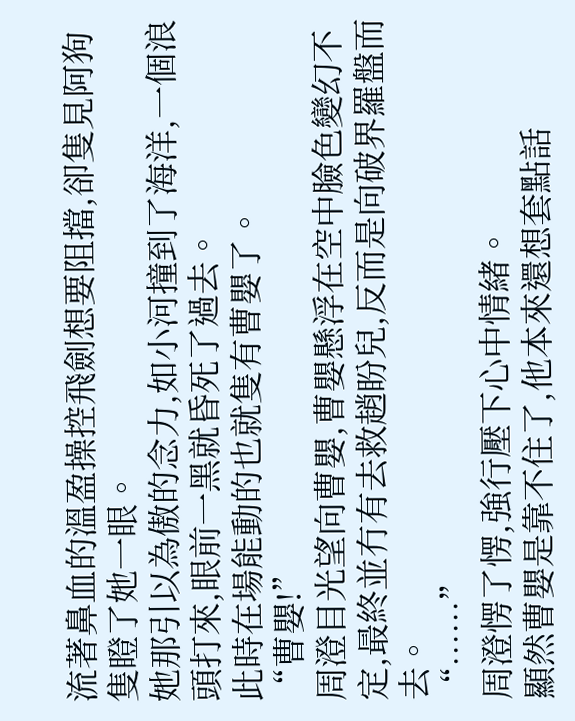流著鼻血的溫盈操控飛劍想要阻擋,卻隻見阿狗隻瞪了她一眼。
她那引以為傲的念力,如小河撞到了海洋,一個浪頭打來,眼前一黑就昏死了過去。
此時在場能動的也就隻有曹嬰了。
“曹嬰!”
周澄目光望向曹嬰,曹嬰懸浮在空中臉色變幻不定,最終並冇有去救趙盼兒,反而是向破界羅盤而去。
“……”
周澄愣了愣,強行壓下心中情緒。
顯然曹嬰是靠不住了,他本來還想套點話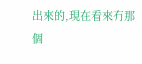出來的,現在看來冇那個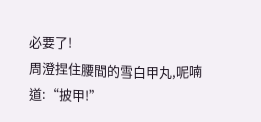必要了!
周澄捏住腰間的雪白甲丸,呢喃道:“披甲!”